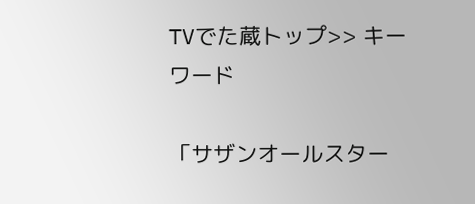TVでた蔵トップ>> キーワード

「サザンオールスター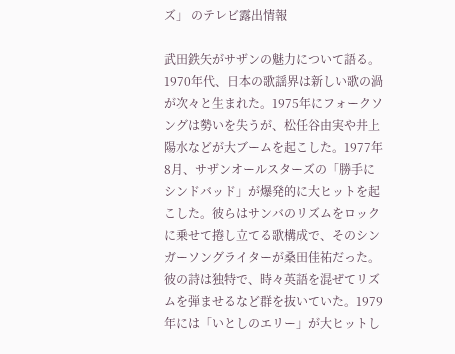ズ」 のテレビ露出情報

武田鉄矢がサザンの魅力について語る。1970年代、日本の歌謡界は新しい歌の渦が次々と生まれた。1975年にフォークソングは勢いを失うが、松任谷由実や井上陽水などが大ブームを起こした。1977年8月、サザンオールスターズの「勝手にシンドバッド」が爆発的に大ヒットを起こした。彼らはサンバのリズムをロックに乗せて捲し立てる歌構成で、そのシンガーソングライターが桑田佳祐だった。彼の詩は独特で、時々英語を混ぜてリズムを弾ませるなど群を抜いていた。1979年には「いとしのエリー」が大ヒットし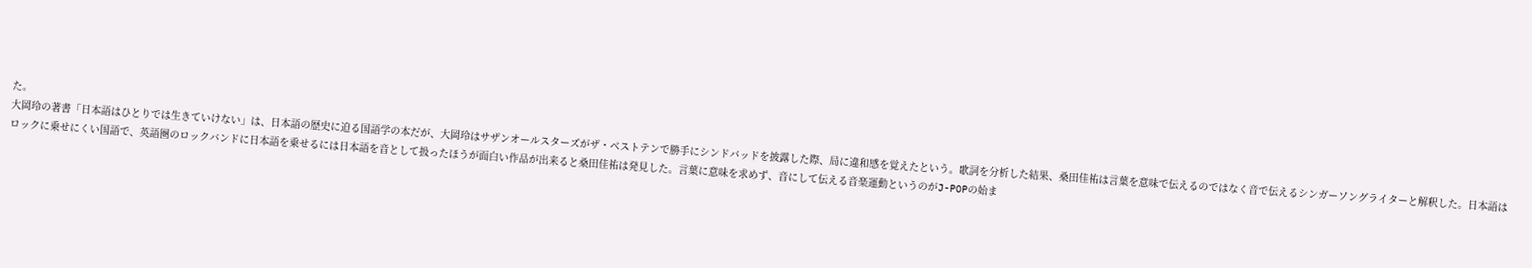た。
大岡玲の著書「日本語はひとりでは生きていけない」は、日本語の歴史に迫る国語学の本だが、大岡玲はサザンオールスターズがザ・ベストテンで勝手にシンドバッドを披露した際、局に違和感を覚えたという。歌詞を分析した結果、桑田佳祐は言葉を意味で伝えるのではなく音で伝えるシンガーソングライターと解釈した。日本語はロックに乗せにくい国語で、英語圏のロックバンドに日本語を乗せるには日本語を音として扱ったほうが面白い作品が出来ると桑田佳祐は発見した。言葉に意味を求めず、音にして伝える音楽運動というのがJ-POPの始ま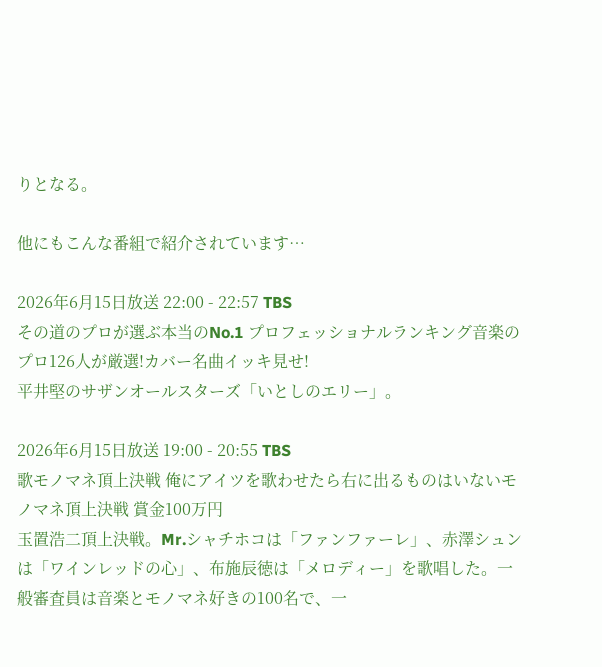りとなる。

他にもこんな番組で紹介されています…

2026年6月15日放送 22:00 - 22:57 TBS
その道のプロが選ぶ本当のNo.1 プロフェッショナルランキング音楽のプロ126人が厳選!カバー名曲イッキ見せ!
平井堅のサザンオールスターズ「いとしのエリー」。

2026年6月15日放送 19:00 - 20:55 TBS
歌モノマネ頂上決戦 俺にアイツを歌わせたら右に出るものはいないモノマネ頂上決戦 賞金100万円
玉置浩二頂上決戦。Mr.シャチホコは「ファンファーレ」、赤澤シュンは「ワインレッドの心」、布施辰徳は「メロディー」を歌唱した。一般審査員は音楽とモノマネ好きの100名で、一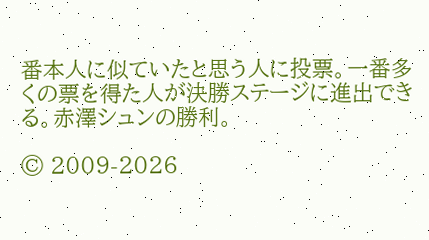番本人に似ていたと思う人に投票。一番多くの票を得た人が決勝ステージに進出できる。赤澤シュンの勝利。

© 2009-2026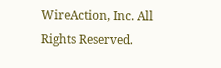WireAction, Inc. All Rights Reserved.